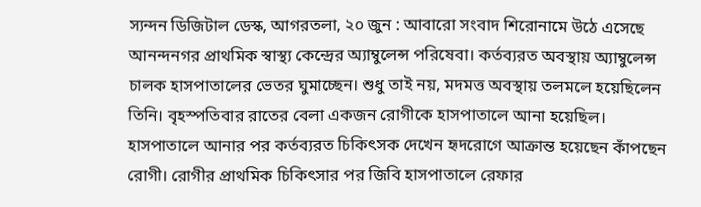স্যন্দন ডিজিটাল ডেস্ক, আগরতলা, ২০ জুন : আবারো সংবাদ শিরোনামে উঠে এসেছে আনন্দনগর প্রাথমিক স্বাস্থ্য কেন্দ্রের অ্যাম্বুলেন্স পরিষেবা। কর্তব্যরত অবস্থায় অ্যাম্বুলেন্স চালক হাসপাতালের ভেতর ঘুমাচ্ছেন। শুধু তাই নয়, মদমত্ত অবস্থায় তলমলে হয়েছিলেন তিনি। বৃহস্পতিবার রাতের বেলা একজন রোগীকে হাসপাতালে আনা হয়েছিল। হাসপাতালে আনার পর কর্তব্যরত চিকিৎসক দেখেন হৃদরোগে আক্রান্ত হয়েছেন কাঁপছেন রোগী। রোগীর প্রাথমিক চিকিৎসার পর জিবি হাসপাতালে রেফার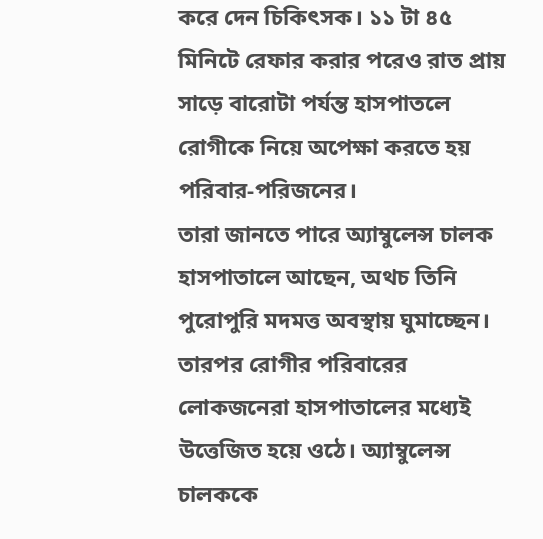করে দেন চিকিৎসক। ১১ টা ৪৫ মিনিটে রেফার করার পরেও রাত প্রায় সাড়ে বারোটা পর্যন্ত হাসপাতলে রোগীকে নিয়ে অপেক্ষা করতে হয় পরিবার-পরিজনের।
তারা জানতে পারে অ্যাম্বুলেন্স চালক হাসপাতালে আছেন, অথচ তিনি পুরোপুরি মদমত্ত অবস্থায় ঘুমাচ্ছেন। তারপর রোগীর পরিবারের লোকজনেরা হাসপাতালের মধ্যেই উত্তেজিত হয়ে ওঠে। অ্যাম্বুলেন্স চালককে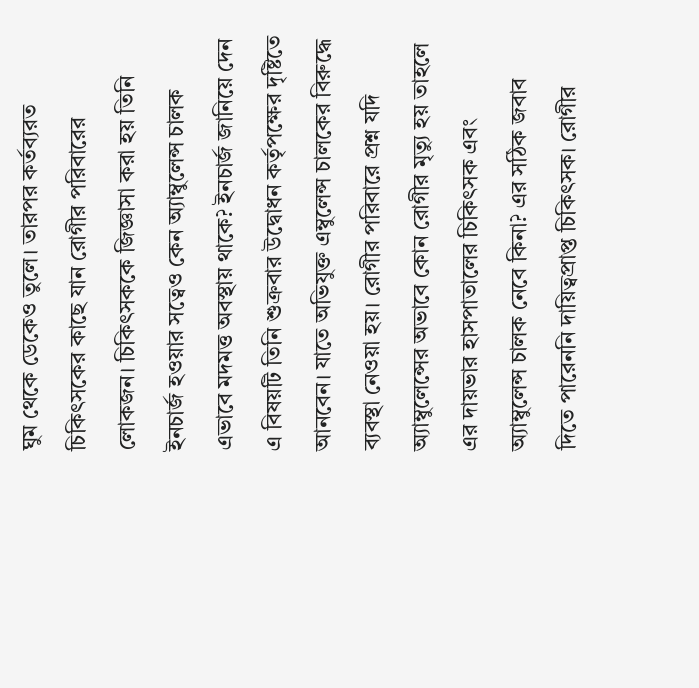ঘুম থেকে ডেকেও তুলে। তারপর কর্তব্যরত চিকিৎসকের কাছে যান রোগীর পরিবারের লোকজন। চিকিৎসককে জিজ্ঞাসা করা হয় তিনি ইনচার্জ হওয়ার সত্বেও কেন অ্যাম্বুলেন্স চালক এভাবে মদমত্ত অবস্থায় থাকে? ইনচার্জ জানিয়ে দেন এ বিষয়টি তিনি শুক্রবার উদ্বোধন কর্তৃপক্ষের দৃষ্টিতে আনবেন। যাতে অভিযুক্ত এম্বুলেন্স চালকের বিরুদ্ধে ব্যবস্থা নেওয়া হয়। রোগীর পরিবারে প্রশ্ন যদি অ্যাম্বুলেন্সের অভাবে কোন রোগীর মৃত্যু হয় তাহলে এর দায়ভার হাসপাতালের চিকিৎসক এবং অ্যাম্বুলেন্স চালক নেবে কিনা? এর সঠিক জবাব দিতে পারেননি দায়িত্বপ্রাপ্ত চিকিৎসক। রোগীর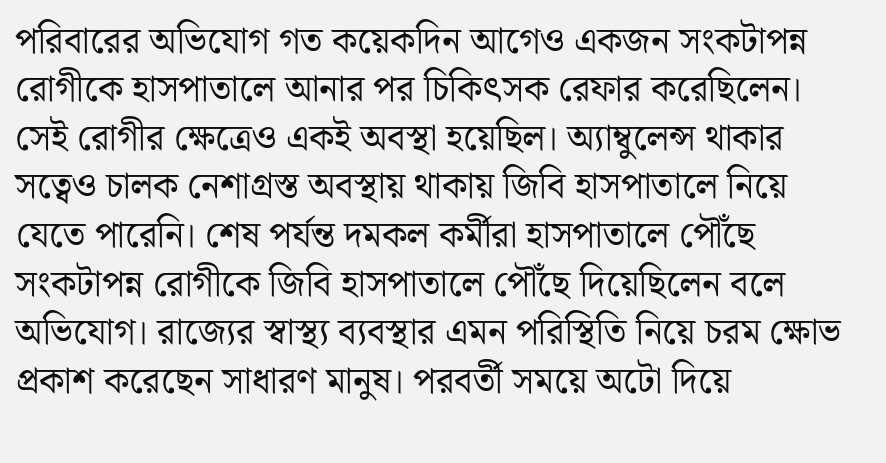পরিবারের অভিযোগ গত কয়েকদিন আগেও একজন সংকটাপন্ন রোগীকে হাসপাতালে আনার পর চিকিৎসক রেফার করেছিলেন। সেই রোগীর ক্ষেত্রেও একই অবস্থা হয়েছিল। অ্যাম্বুলেন্স থাকার সত্বেও চালক নেশাগ্রস্ত অবস্থায় থাকায় জিবি হাসপাতালে নিয়ে যেতে পারেনি। শেষ পর্যন্ত দমকল কর্মীরা হাসপাতালে পৌঁছে সংকটাপন্ন রোগীকে জিবি হাসপাতালে পৌঁছে দিয়েছিলেন বলে অভিযোগ। রাজ্যের স্বাস্থ্য ব্যবস্থার এমন পরিস্থিতি নিয়ে চরম ক্ষোভ প্রকাশ করেছেন সাধারণ মানুষ। পরবর্তী সময়ে অটো দিয়ে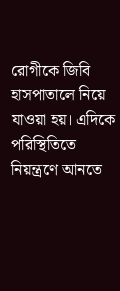রোগীকে জিবি হাসপাতালে নিয়ে যাওয়া হয়। এদিকে পরিস্থিতিতে নিয়ন্ত্রণে আনতে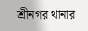শ্রীনগর থানার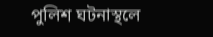পুলিশ ঘটনাস্থলে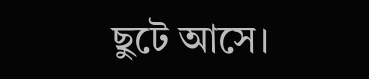ছুটে আসে।